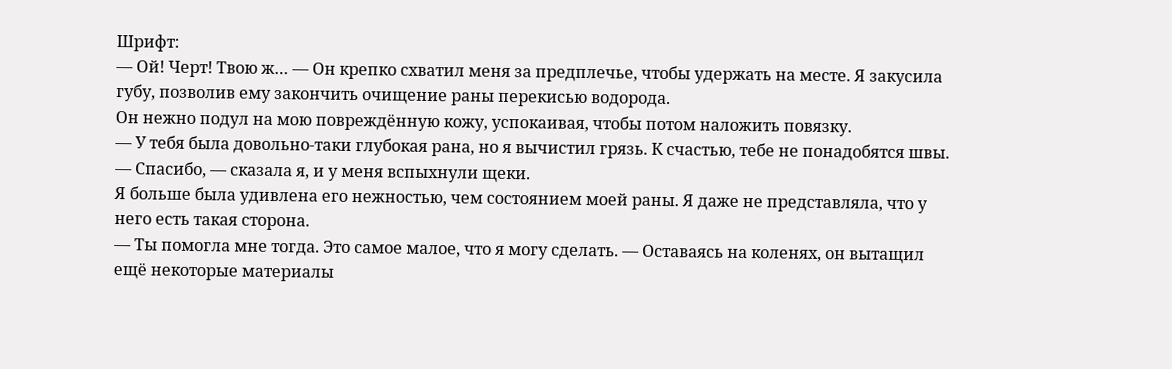Шрифт:
— Ой! Черт! Твою ж… — Он крепко схватил меня за предплечье, чтобы удержать на месте. Я закусила губу, позволив ему закончить очищение раны перекисью водорода.
Он нежно подул на мою повреждённую кожу, успокаивая, чтобы потом наложить повязку.
— У тебя была довольно-таки глубокая рана, но я вычистил грязь. К счастью, тебе не понадобятся швы.
— Спасибо, — сказала я, и у меня вспыхнули щеки.
Я больше была удивлена его нежностью, чем состоянием моей раны. Я даже не представляла, что у него есть такая сторона.
— Ты помогла мне тогда. Это самое малое, что я могу сделать. — Оставаясь на коленях, он вытащил ещё некоторые материалы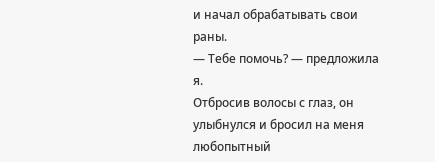и начал обрабатывать свои раны.
— Тебе помочь? — предложила я.
Отбросив волосы с глаз, он улыбнулся и бросил на меня любопытный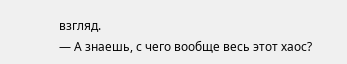взгляд.
— А знаешь, с чего вообще весь этот хаос?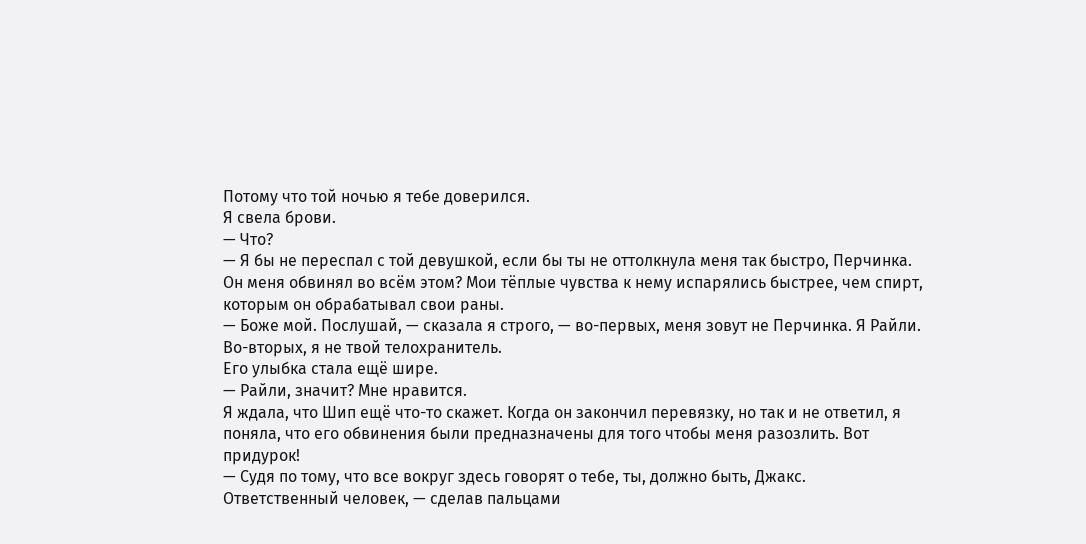Потому что той ночью я тебе доверился.
Я свела брови.
— Что?
— Я бы не переспал с той девушкой, если бы ты не оттолкнула меня так быстро, Перчинка.
Он меня обвинял во всём этом? Мои тёплые чувства к нему испарялись быстрее, чем спирт, которым он обрабатывал свои раны.
— Боже мой. Послушай, — сказала я строго, — во-первых, меня зовут не Перчинка. Я Райли. Во-вторых, я не твой телохранитель.
Его улыбка стала ещё шире.
— Райли, значит? Мне нравится.
Я ждала, что Шип ещё что-то скажет. Когда он закончил перевязку, но так и не ответил, я поняла, что его обвинения были предназначены для того чтобы меня разозлить. Вот придурок!
— Судя по тому, что все вокруг здесь говорят о тебе, ты, должно быть, Джакс. Ответственный человек, — сделав пальцами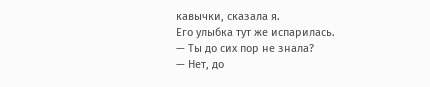кавычки, сказала я.
Его улыбка тут же испарилась.
— Ты до сих пор не знала?
— Нет, до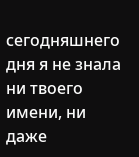сегодняшнего дня я не знала ни твоего имени, ни даже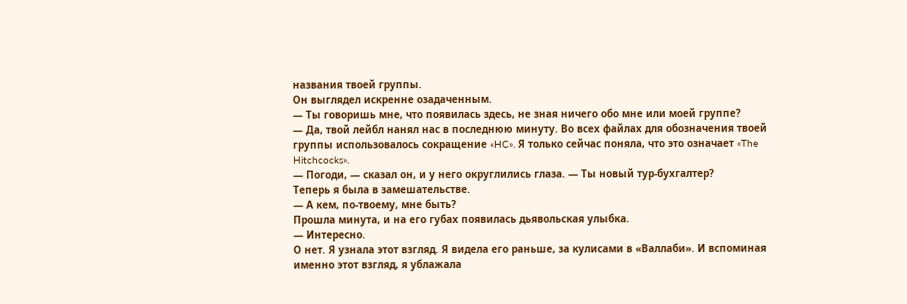названия твоей группы.
Он выглядел искренне озадаченным.
— Ты говоришь мне, что появилась здесь, не зная ничего обо мне или моей группе?
— Да, твой лейбл нанял нас в последнюю минуту. Во всех файлах для обозначения твоей группы использовалось сокращение «HC». Я только сейчас поняла, что это означает «The Hitchcocks».
— Погоди, — сказал он, и у него округлились глаза. — Ты новый тур-бухгалтер?
Теперь я была в замешательстве.
— А кем, по-твоему, мне быть?
Прошла минута, и на его губах появилась дьявольская улыбка.
— Интересно.
О нет. Я узнала этот взгляд. Я видела его раньше, за кулисами в «Валлаби». И вспоминая именно этот взгляд, я ублажала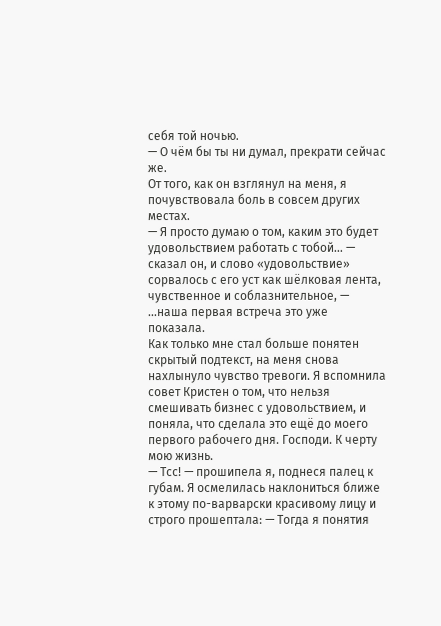себя той ночью.
— О чём бы ты ни думал, прекрати сейчас же.
От того, как он взглянул на меня, я почувствовала боль в совсем других местах.
— Я просто думаю о том, каким это будет удовольствием работать с тобой... — сказал он, и слово «удовольствие» сорвалось с его уст как шёлковая лента, чувственное и соблазнительное, — ...наша первая встреча это уже показала.
Как только мне стал больше понятен скрытый подтекст, на меня снова нахлынуло чувство тревоги. Я вспомнила совет Кристен о том, что нельзя смешивать бизнес с удовольствием, и поняла, что сделала это ещё до моего первого рабочего дня. Господи. К черту мою жизнь.
— Тсс! — прошипела я, поднеся палец к губам. Я осмелилась наклониться ближе к этому по-варварски красивому лицу и строго прошептала: — Тогда я понятия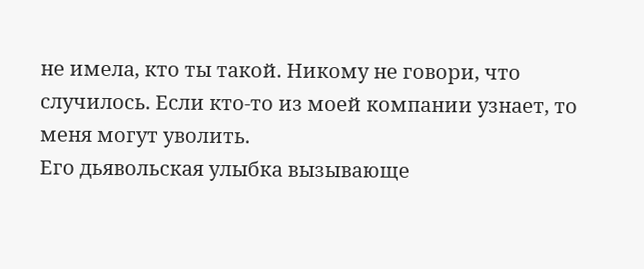не имела, кто ты такой. Никому не говори, что случилось. Если кто-то из моей компании узнает, то меня могут уволить.
Его дьявольская улыбка вызывающе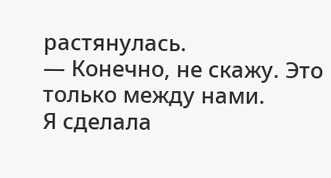растянулась.
— Конечно, не скажу. Это только между нами.
Я сделала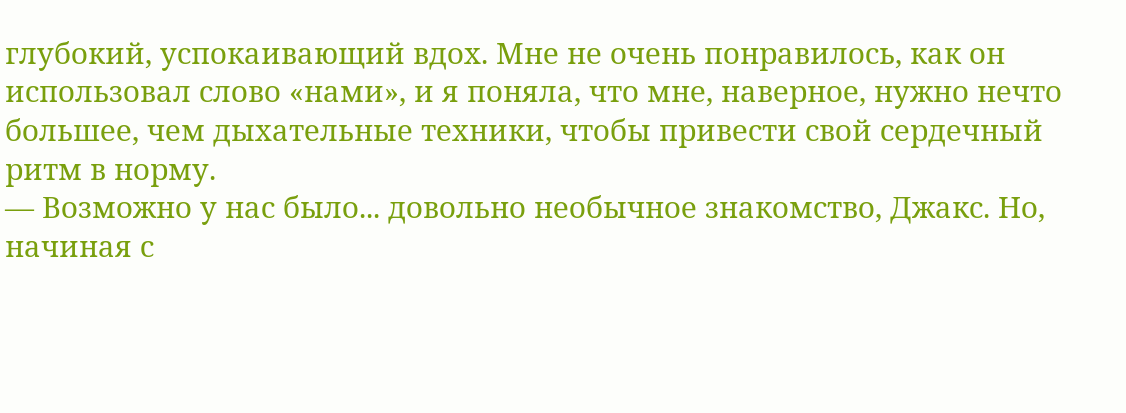глубокий, успокаивающий вдох. Мне не очень понравилось, как он использовал слово «нами», и я поняла, что мне, наверное, нужно нечто большее, чем дыхательные техники, чтобы привести свой сердечный ритм в норму.
— Возможно у нас было... довольно необычное знакомство, Джакс. Но, начиная с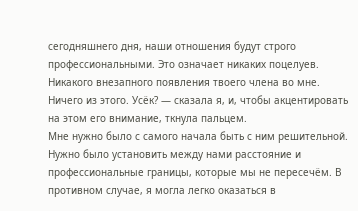сегодняшнего дня, наши отношения будут строго профессиональными. Это означает никаких поцелуев. Никакого внезапного появления твоего члена во мне. Ничего из этого. Усёк? — сказала я, и, чтобы акцентировать на этом его внимание, ткнула пальцем.
Мне нужно было с самого начала быть с ним решительной. Нужно было установить между нами расстояние и профессиональные границы, которые мы не пересечём. В противном случае, я могла легко оказаться в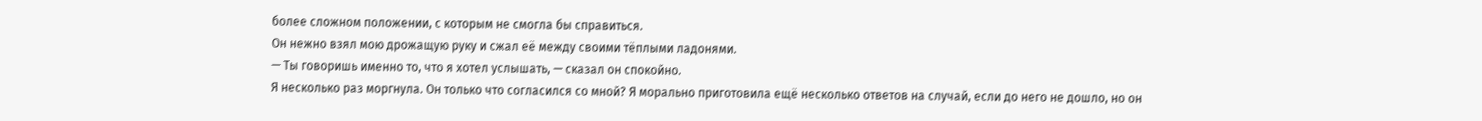более сложном положении, с которым не смогла бы справиться.
Он нежно взял мою дрожащую руку и сжал её между своими тёплыми ладонями.
— Ты говоришь именно то, что я хотел услышать, — сказал он спокойно.
Я несколько раз моргнула. Он только что согласился со мной? Я морально приготовила ещё несколько ответов на случай, если до него не дошло, но он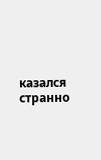казался странно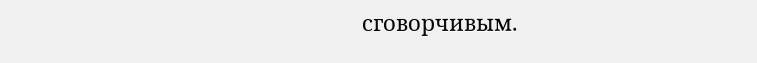сговорчивым.